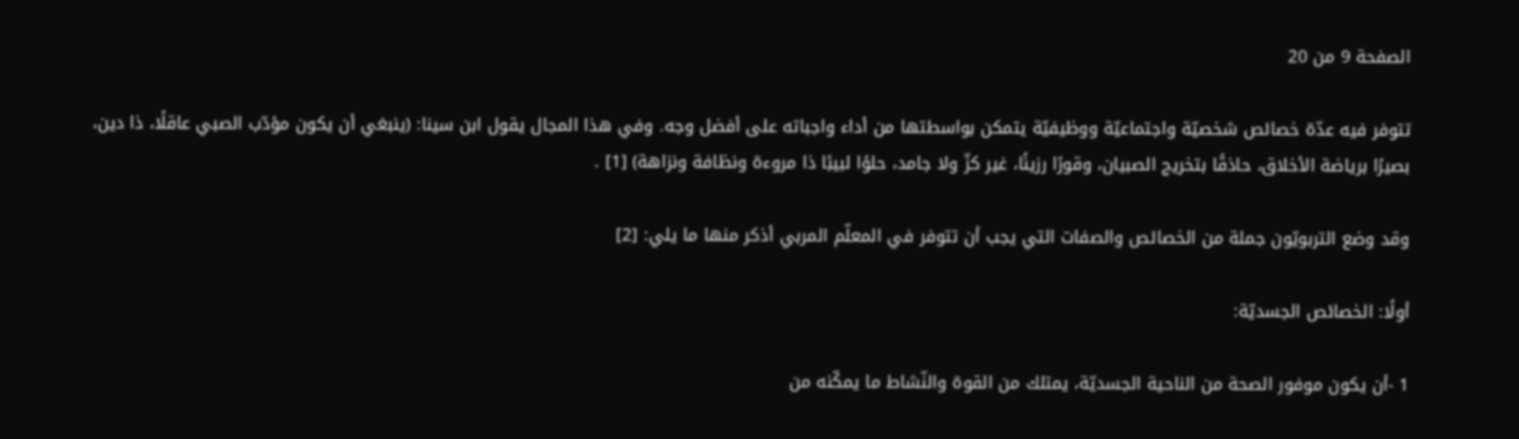الصفحة 9 من 20

تتوفر فيه عدّة خصائص شخصيّة واجتماعيّة ووظيفيّة يتمكن بواسطتها من أداء واجباته على أفضل وجه. وفي هذا المجال يقول ابن سينا: (ينبغي أن يكون مؤدّب الصبي عاقلًا، ذا دين، بصيرًا برياضة الأخلاق، حاذقًا بتخريج الصبيان، وقورًا رزينًا، غير كزّ ولا جامد، حلوًا لبيبًا ذا مروءة ونظافة ونزاهة) [1] .

وقد وضع التربويّون جملة من الخصائص والصفات التي يجب أن تتوفر في المعلّم المربي أذكر منها ما يلي: [2]

أولًا: الخصائص الجسديّة:

1 -أن يكون موفور الصحة من الناحية الجسديّة، يمتلك من القوة والنّشاط ما يمكّنه من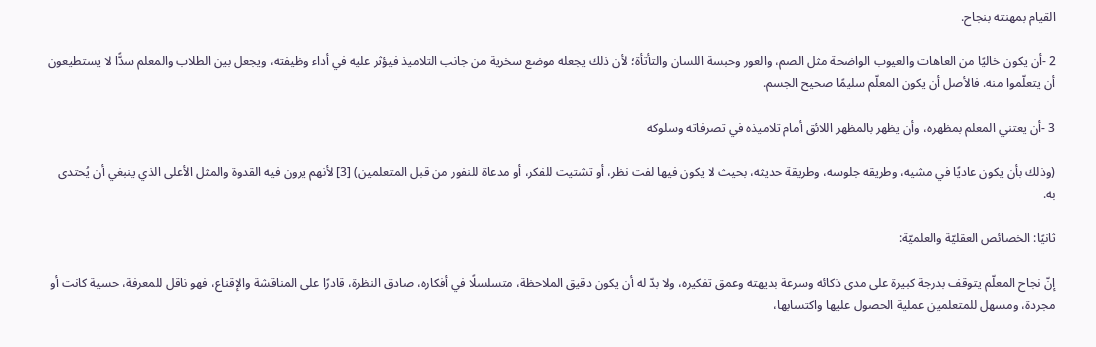القيام بمهنته بنجاح.

2 -أن يكون خاليًا من العاهات والعيوب الواضحة مثل الصم، والعور وحبسة اللسان والتأتأة؛ لأن ذلك يجعله موضع سخرية من جانب التلاميذ فيؤثر عليه في أداء وظيفته، ويجعل بين الطلاب والمعلم سدًّا لا يستطيعون أن يتعلّموا منه. فالأصل أن يكون المعلّم سليمًا صحيح الجسم.

3 -أن يعتني المعلم بمظهره، وأن يظهر بالمظهر اللائق أمام تلاميذه في تصرفاته وسلوكه

(وذلك بأن يكون عاديًا في مشيه، وطريقه جلوسه، وطريقة حديثه، بحيث لا يكون فيها لفت نظر، أو تشتيت للفكر، أو مدعاة للنفور من قبل المتعلمين) [3] لأنهم يرون فيه القدوة والمثل الأعلى الذي ينبغي أن يُحتدى به.

ثانيًا: الخصائص العقليّة والعلميّة:

إنّ نجاح المعلّم يتوقف بدرجة كبيرة على مدى ذكائه وسرعة بديهته وعمق تفكيره، ولا بدّ له أن يكون دقيق الملاحظة، متسلسلًا في أفكاره، صادق النظرة، قادرًا على المناقشة والإقناع، فهو ناقل للمعرفة، حسية كانت أو مجردة، ومسهل للمتعلمين عملية الحصول عليها واكتسابها،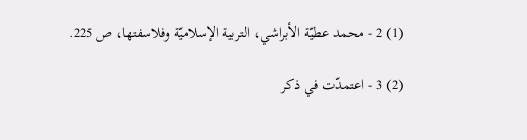(1) 2 - محمد عطيّة الأبراشي، التربية الإسلاميّة وفلاسفتها، ص 225.

(2) 3 - اعتمدّت في ذكر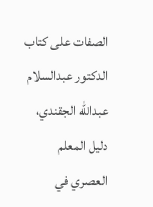الصفات على كتاب الدكتور عبدالسلام عبدالله الجقندي، دليل المعلم العصري في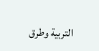التربية وطرق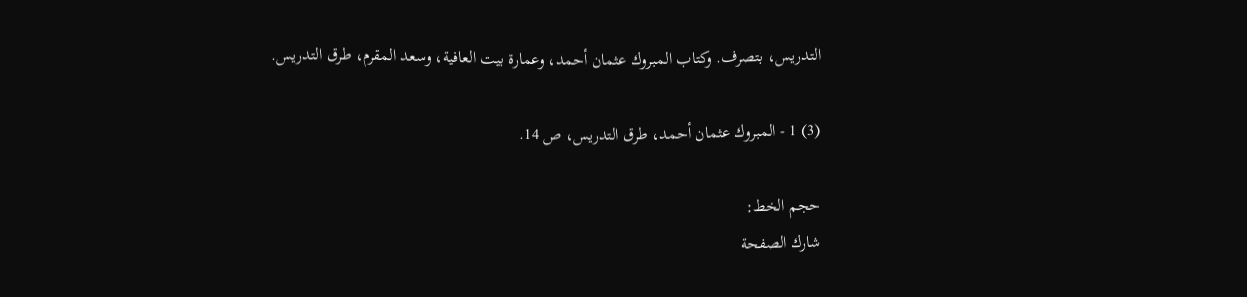التدريس، بتصرف. وكتاب المبروك عثمان أحمد، وعمارة بيت العافية، وسعد المقرم، طرق التدريس.

(3) 1 - المبروك عثمان أحمد، طرق التدريس، ص 14.

حجم الخط:
شارك الصفحة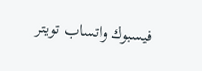فيسبوك واتساب تويتر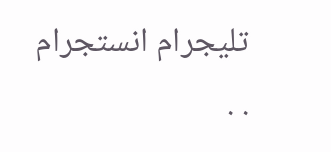تليجرام انستجرام
. .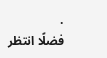.
فضلًا انتظر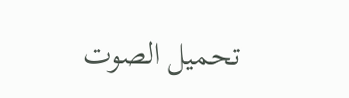تحميل الصوت